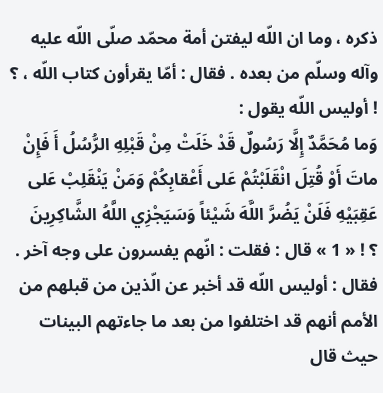ذكره ، وما ان اللّه ليفتن أمة محمّد صلّى اللّه عليه وآله وسلّم من بعده . فقال : أمّا يقرأون كتاب اللّه ، ؟ ! أوليس اللّه يقول :
وَما مُحَمَّدٌ إِلَّا رَسُولٌ قَدْ خَلَتْ مِنْ قَبْلِهِ الرُّسُلُ أَ فَإِنْ ماتَ أَوْ قُتِلَ انْقَلَبْتُمْ عَلى أَعْقابِكُمْ وَمَنْ يَنْقَلِبْ عَلى عَقِبَيْهِ فَلَنْ يَضُرَّ اللَّهَ شَيْئاً وَسَيَجْزِي اللَّهُ الشَّاكِرِينَ
؟ ! « 1 » قال : فقلت : انّهم يفسرون على وجه آخر . فقال : أوليس اللّه قد أخبر عن الّذين من قبلهم من الأمم أنهم قد اختلفوا من بعد ما جاءتهم البينات حيث قال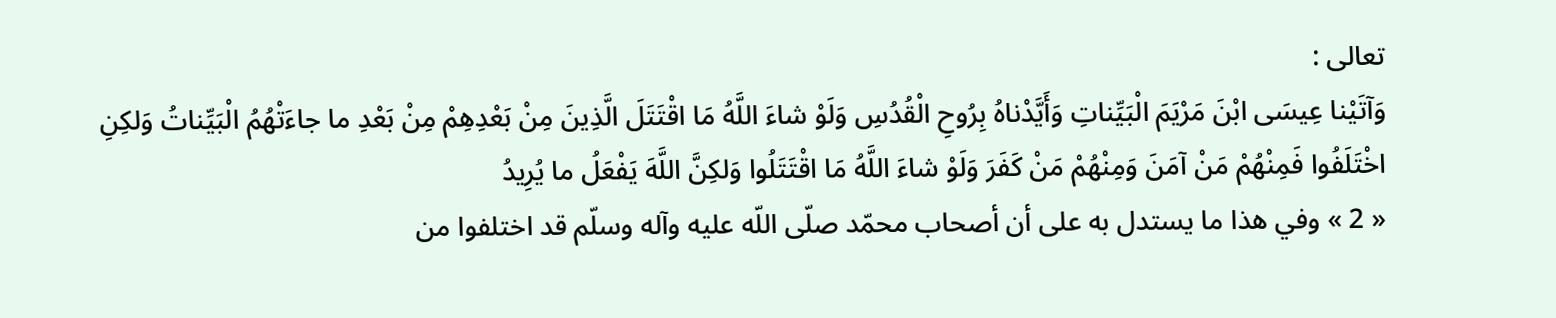تعالى :
وَآتَيْنا عِيسَى ابْنَ مَرْيَمَ الْبَيِّناتِ وَأَيَّدْناهُ بِرُوحِ الْقُدُسِ وَلَوْ شاءَ اللَّهُ مَا اقْتَتَلَ الَّذِينَ مِنْ بَعْدِهِمْ مِنْ بَعْدِ ما جاءَتْهُمُ الْبَيِّناتُ وَلكِنِ اخْتَلَفُوا فَمِنْهُمْ مَنْ آمَنَ وَمِنْهُمْ مَنْ كَفَرَ وَلَوْ شاءَ اللَّهُ مَا اقْتَتَلُوا وَلكِنَّ اللَّهَ يَفْعَلُ ما يُرِيدُ
« 2 » وفي هذا ما يستدل به على أن أصحاب محمّد صلّى اللّه عليه وآله وسلّم قد اختلفوا من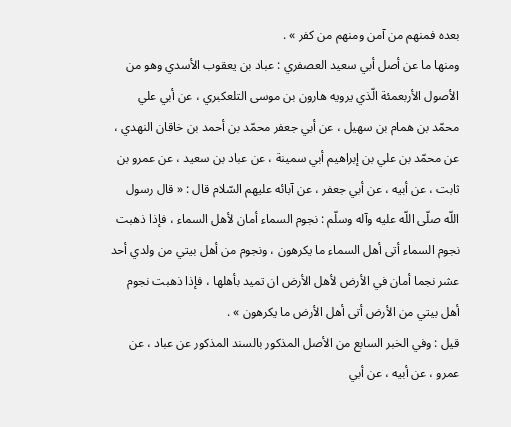بعده فمنهم من آمن ومنهم من كفر » .
ومنها ما عن أصل أبي سعيد العصفري : عباد بن يعقوب الأسدي وهو من الأصول الأربعمئة الّذي يرويه هارون بن موسى التلعكبري ، عن أبي علي محمّد بن همام بن سهيل ، عن أبي جعفر محمّد بن أحمد بن خاقان النهدي ، عن محمّد بن علي بن إبراهيم أبي سمينة ، عن عباد بن سعيد ، عن عمرو بن ثابت ، عن أبيه ، عن أبي جعفر ، عن آبائه عليهم السّلام قال : « قال رسول اللّه صلّى اللّه عليه وآله وسلّم : نجوم السماء أمان لأهل السماء ، فإذا ذهبت نجوم السماء أتى أهل السماء ما يكرهون ، ونجوم من أهل بيتي من ولدي أحد عشر نجما أمان في الأرض لأهل الأرض ان تميد بأهلها ، فإذا ذهبت نجوم أهل بيتي من الأرض أتى أهل الأرض ما يكرهون » .
قيل : وفي الخبر السابع من الأصل المذكور بالسند المذكور عن عباد ، عن عمرو ، عن أبيه ، عن أبي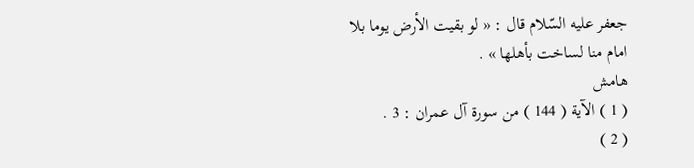جعفر عليه السّلام قال : « لو بقيت الأرض يوما بلا امام منا لساخت بأهلها » .
هامش
( 1 ) الآية ( 144 ) من سورة آل عمران : 3 .
( 2 )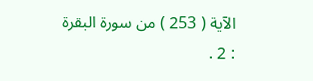الآية ( 253 ) من سورة البقرة : 2 .